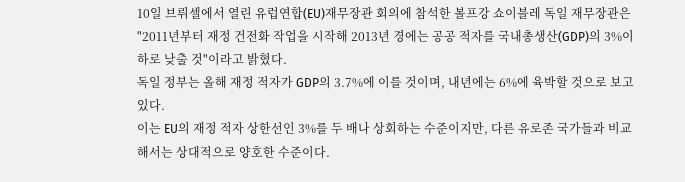10일 브뤼셀에서 열린 유럽연합(EU)재무장관 회의에 참석한 볼프강 쇼이블레 독일 재무장관은 "2011년부터 재정 건전화 작업을 시작해 2013년 경에는 공공 적자를 국내총생산(GDP)의 3%이하로 낮출 것"이라고 밝혔다.
독일 정부는 올해 재정 적자가 GDP의 3.7%에 이를 것이며, 내년에는 6%에 육박할 것으로 보고 있다.
이는 EU의 재정 적자 상한선인 3%를 두 배나 상회하는 수준이지만, 다른 유로존 국가들과 비교해서는 상대적으로 양호한 수준이다.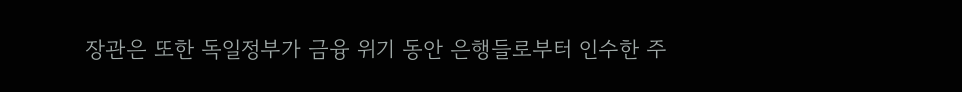장관은 또한 독일정부가 금융 위기 동안 은행들로부터 인수한 주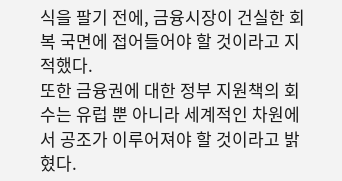식을 팔기 전에, 금융시장이 건실한 회복 국면에 접어들어야 할 것이라고 지적했다.
또한 금융권에 대한 정부 지원책의 회수는 유럽 뿐 아니라 세계적인 차원에서 공조가 이루어져야 할 것이라고 밝혔다.